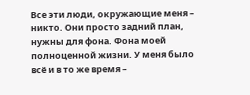Все эти люди, окружающие меня – никто. Они просто задний план, нужны для фона. Фона моей полноценной жизни. У меня было всё и в то же время –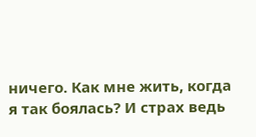ничего. Как мне жить, когда я так боялась? И страх ведь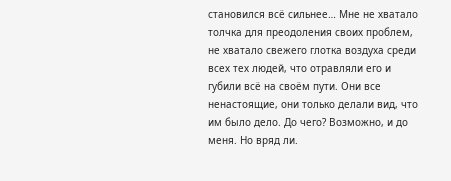становился всё сильнее… Мне не хватало толчка для преодоления своих проблем, не хватало свежего глотка воздуха среди всех тех людей, что отравляли его и губили всё на своём пути. Они все ненастоящие, они только делали вид, что им было дело. До чего? Возможно, и до меня. Но вряд ли.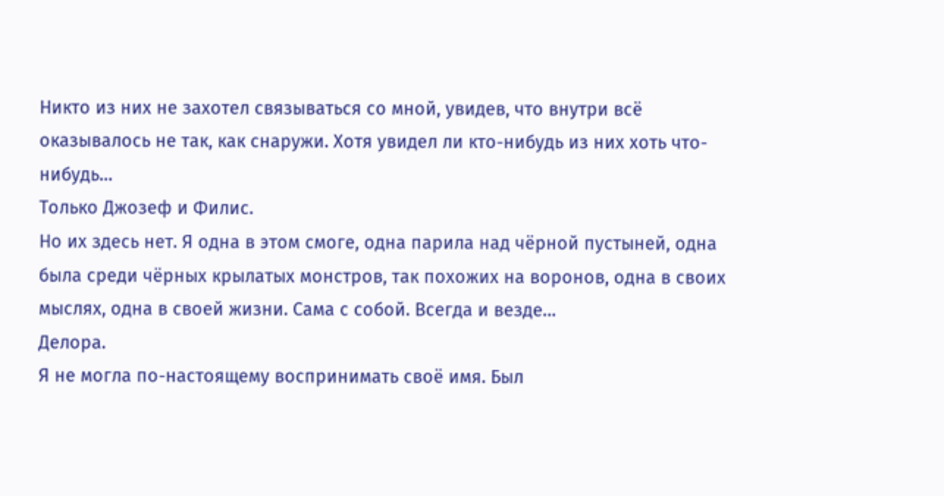Никто из них не захотел связываться со мной, увидев, что внутри всё оказывалось не так, как снаружи. Хотя увидел ли кто-нибудь из них хоть что-нибудь…
Только Джозеф и Филис.
Но их здесь нет. Я одна в этом смоге, одна парила над чёрной пустыней, одна была среди чёрных крылатых монстров, так похожих на воронов, одна в своих мыслях, одна в своей жизни. Сама с собой. Всегда и везде…
Делора.
Я не могла по-настоящему воспринимать своё имя. Был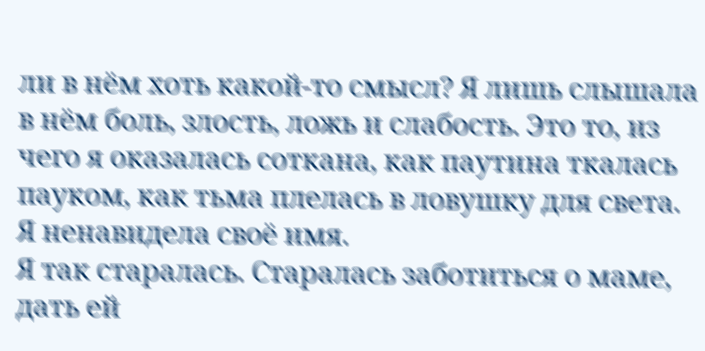ли в нём хоть какой-то смысл? Я лишь слышала в нём боль, злость, ложь и слабость. Это то, из чего я оказалась соткана, как паутина ткалась пауком, как тьма плелась в ловушку для света.
Я ненавидела своё имя.
Я так старалась. Старалась заботиться о маме, дать ей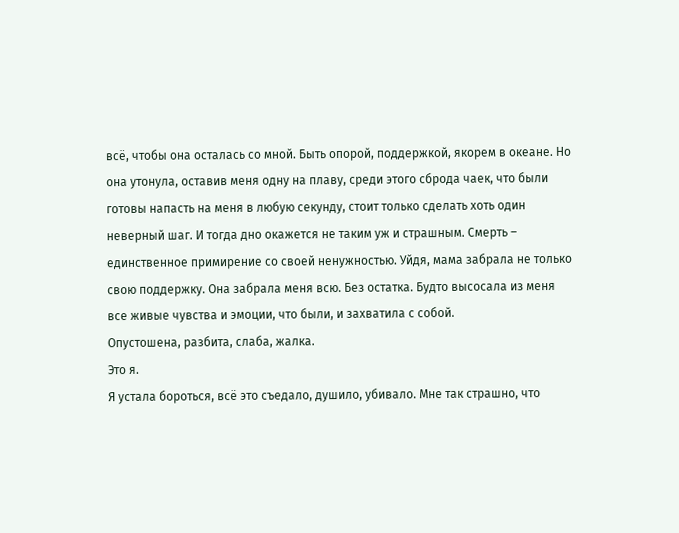всё, чтобы она осталась со мной. Быть опорой, поддержкой, якорем в океане. Но она утонула, оставив меня одну на плаву, среди этого сброда чаек, что были готовы напасть на меня в любую секунду, стоит только сделать хоть один неверный шаг. И тогда дно окажется не таким уж и страшным. Смерть – единственное примирение со своей ненужностью. Уйдя, мама забрала не только свою поддержку. Она забрала меня всю. Без остатка. Будто высосала из меня все живые чувства и эмоции, что были, и захватила с собой.
Опустошена, разбита, слаба, жалка.
Это я.
Я устала бороться, всё это съедало, душило, убивало. Мне так страшно, что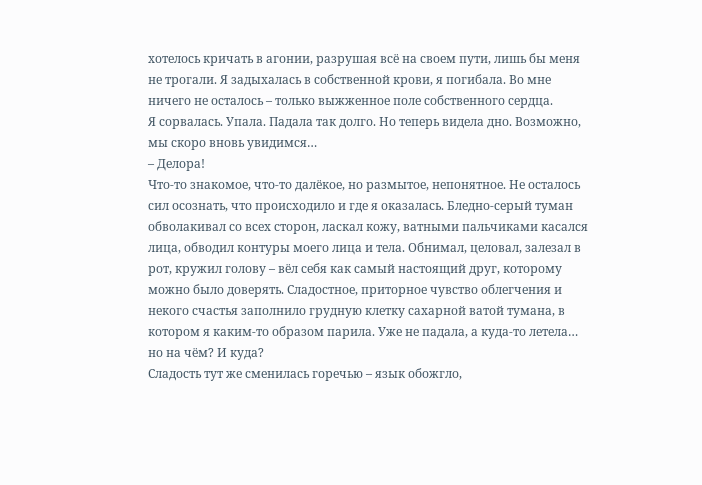хотелось кричать в агонии, разрушая всё на своем пути, лишь бы меня не трогали. Я задыхалась в собственной крови, я погибала. Во мне ничего не осталось – только выжженное поле собственного сердца.
Я сорвалась. Упала. Падала так долго. Но теперь видела дно. Возможно, мы скоро вновь увидимся…
– Делора!
Что-то знакомое, что-то далёкое, но размытое, непонятное. Не осталось сил осознать, что происходило и где я оказалась. Бледно-серый туман обволакивал со всех сторон, ласкал кожу, ватными пальчиками касался лица, обводил контуры моего лица и тела. Обнимал, целовал, залезал в рот, кружил голову – вёл себя как самый настоящий друг, которому можно было доверять. Сладостное, приторное чувство облегчения и некого счастья заполнило грудную клетку сахарной ватой тумана, в котором я каким-то образом парила. Уже не падала, а куда-то летела… но на чём? И куда?
Сладость тут же сменилась горечью – язык обожгло,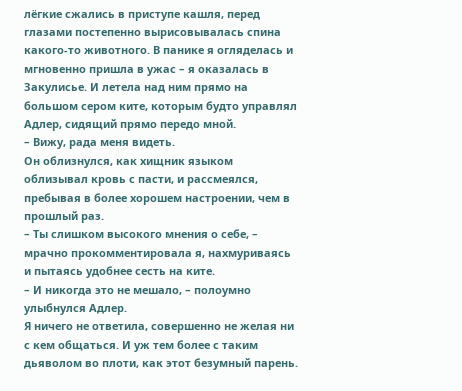лёгкие сжались в приступе кашля, перед глазами постепенно вырисовывалась спина какого-то животного. В панике я огляделась и мгновенно пришла в ужас – я оказалась в Закулисье. И летела над ним прямо на большом сером ките, которым будто управлял Адлер, сидящий прямо передо мной.
– Вижу, рада меня видеть.
Он облизнулся, как хищник языком облизывал кровь с пасти, и рассмеялся, пребывая в более хорошем настроении, чем в прошлый раз.
– Ты слишком высокого мнения о себе, – мрачно прокомментировала я, нахмуриваясь и пытаясь удобнее сесть на ките.
– И никогда это не мешало, – полоумно улыбнулся Адлер.
Я ничего не ответила, совершенно не желая ни с кем общаться. И уж тем более с таким дьяволом во плоти, как этот безумный парень.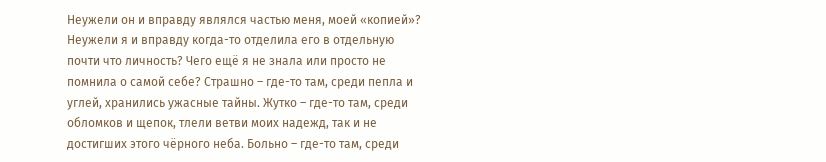Неужели он и вправду являлся частью меня, моей «копией»? Неужели я и вправду когда-то отделила его в отдельную почти что личность? Чего ещё я не знала или просто не помнила о самой себе? Страшно – где-то там, среди пепла и углей, хранились ужасные тайны. Жутко – где-то там, среди обломков и щепок, тлели ветви моих надежд, так и не достигших этого чёрного неба. Больно – где-то там, среди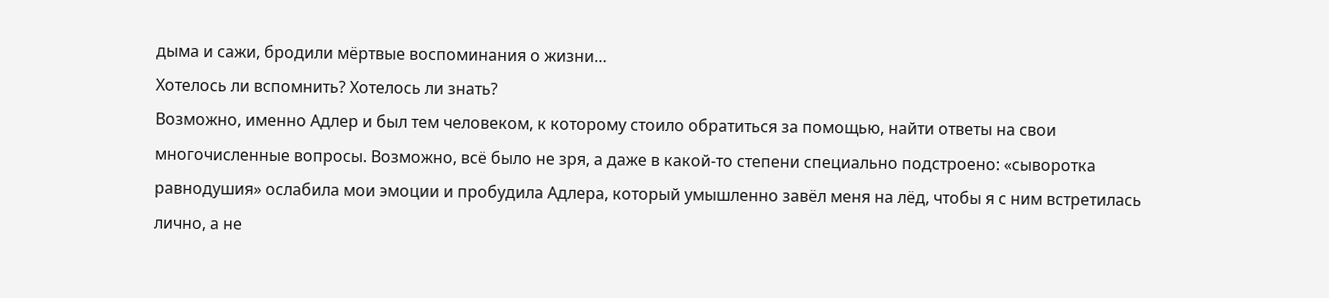дыма и сажи, бродили мёртвые воспоминания о жизни…
Хотелось ли вспомнить? Хотелось ли знать?
Возможно, именно Адлер и был тем человеком, к которому стоило обратиться за помощью, найти ответы на свои многочисленные вопросы. Возможно, всё было не зря, а даже в какой-то степени специально подстроено: «сыворотка равнодушия» ослабила мои эмоции и пробудила Адлера, который умышленно завёл меня на лёд, чтобы я с ним встретилась лично, а не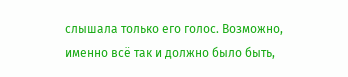слышала только его голос. Возможно, именно всё так и должно было быть,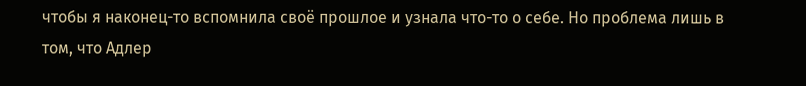чтобы я наконец-то вспомнила своё прошлое и узнала что-то о себе. Но проблема лишь в том, что Адлер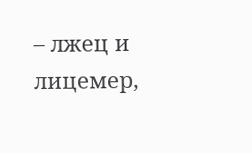– лжец и лицемер,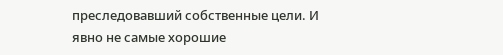преследовавший собственные цели. И явно не самые хорошие